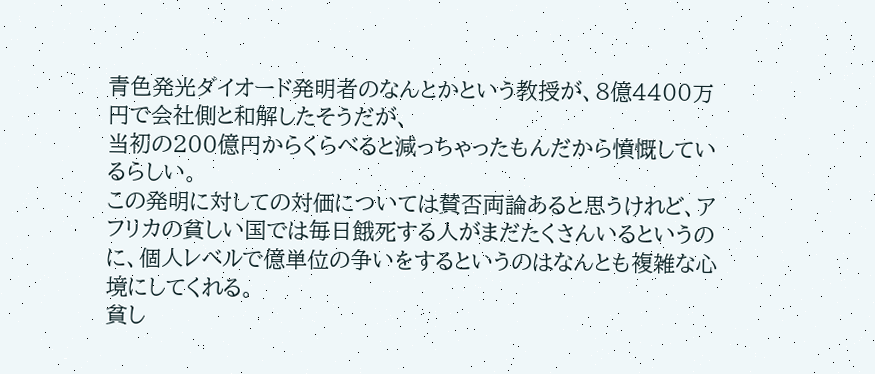青色発光ダイオード発明者のなんとかという教授が、8億4400万円で会社側と和解したそうだが、
当初の200億円からくらべると減っちゃったもんだから憤慨しているらしい。
この発明に対しての対価については賛否両論あると思うけれど、アフリカの貧しい国では毎日餓死する人がまだたくさんいるというのに、個人レベルで億単位の争いをするというのはなんとも複雑な心境にしてくれる。
貧し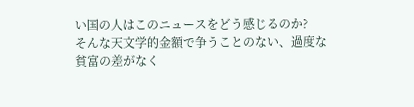い国の人はこのニュースをどう感じるのか?
そんな天文学的金額で争うことのない、過度な貧富の差がなく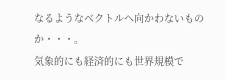なるようなベクトルへ向かわないものか・・・。
気象的にも経済的にも世界規模で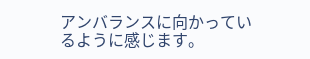アンバランスに向かっているように感じます。